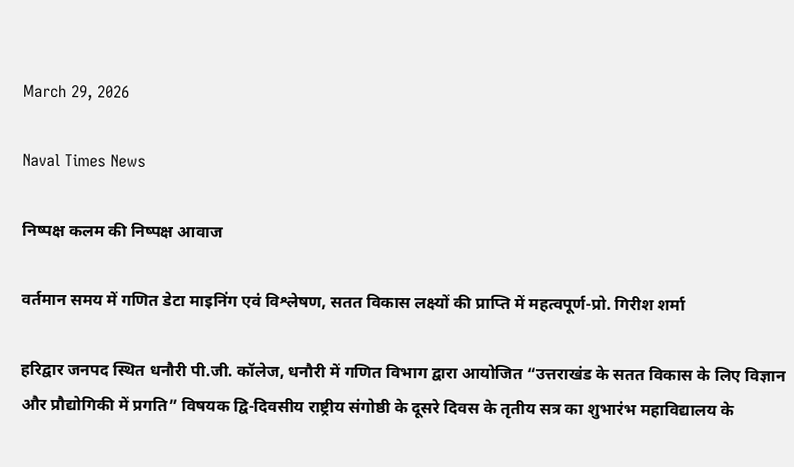March 29, 2026

Naval Times News

निष्पक्ष कलम की निष्पक्ष आवाज

वर्तमान समय में गणित डेटा माइनिंग एवं विश्लेषण, सतत विकास लक्ष्यों की प्राप्ति में महत्वपूर्ण-प्रो. गिरीश शर्मा

हरिद्वार जनपद स्थित धनौरी पी.जी. कॉलेज, धनौरी में गणित विभाग द्वारा आयोजित “उत्तराखंड के सतत विकास के लिए विज्ञान और प्रौद्योगिकी में प्रगति” विषयक द्वि-दिवसीय राष्ट्रीय संगोष्ठी के दूसरे दिवस के तृतीय सत्र का शुभारंभ महाविद्यालय के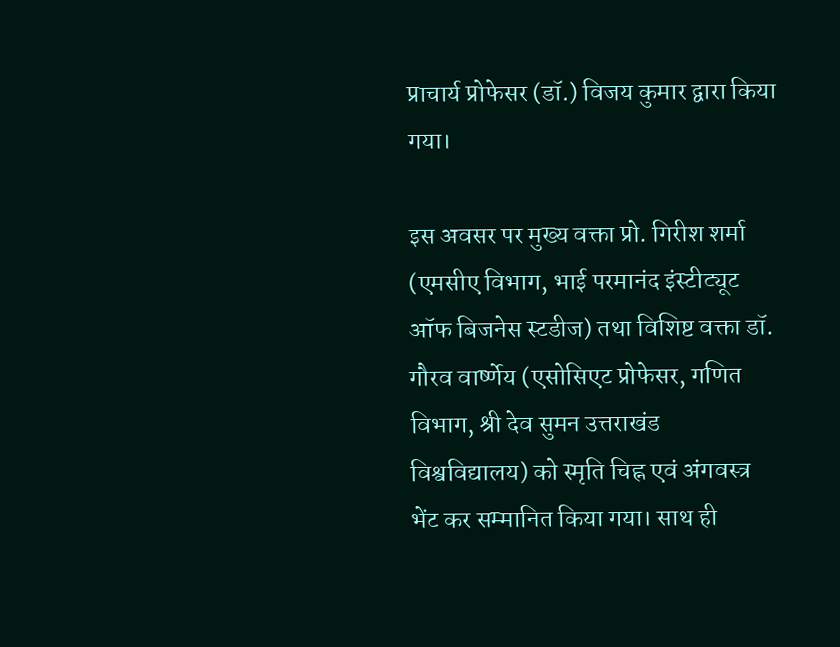प्राचार्य प्रोफेसर (डॉ.) विजय कुमार द्वारा किया गया।

इस अवसर पर मुख्य वक्ता प्रो. गिरीश शर्मा (एमसीए विभाग, भाई परमानंद इंस्टीट्यूट ऑफ बिजनेस स्टडीज) तथा विशिष्ट वक्ता डॉ. गौरव वार्ष्णेय (एसोसिएट प्रोफेसर, गणित विभाग, श्री देव सुमन उत्तराखंड विश्वविद्यालय) को स्मृति चिह्न एवं अंगवस्त्र भेंट कर सम्मानित किया गया। साथ ही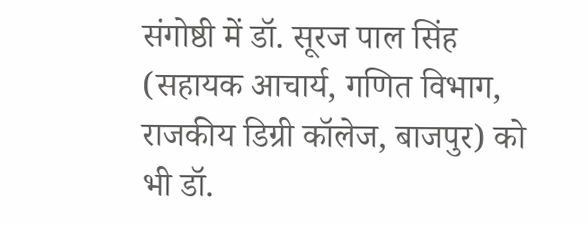संगोष्ठी में डॉ. सूरज पाल सिंह (सहायक आचार्य, गणित विभाग, राजकीय डिग्री कॉलेज, बाजपुर) को भी डॉ.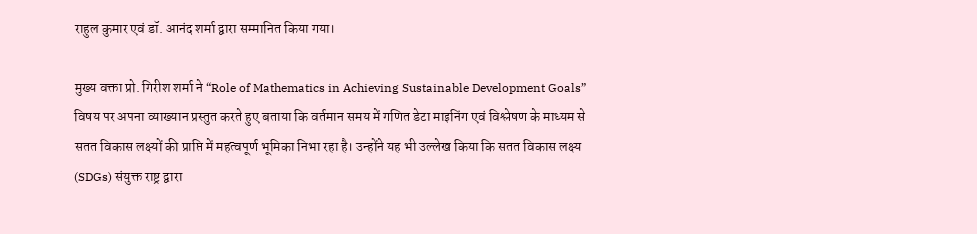राहुल कुमार एवं डॉ. आनंद शर्मा द्वारा सम्मानित किया गया।

मुख्य वक्ता प्रो. गिरीश शर्मा ने “Role of Mathematics in Achieving Sustainable Development Goals” विषय पर अपना व्याख्यान प्रस्तुत करते हुए बताया कि वर्तमान समय में गणित डेटा माइनिंग एवं विश्लेषण के माध्यम से सतत विकास लक्ष्यों की प्राप्ति में महत्वपूर्ण भूमिका निभा रहा है। उन्होंने यह भी उल्लेख किया कि सतत विकास लक्ष्य (SDGs) संयुक्त राष्ट्र द्वारा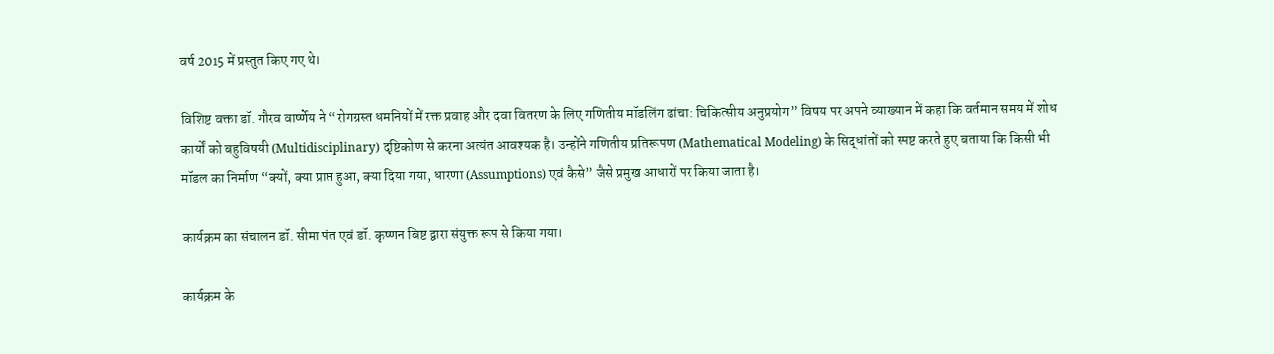वर्ष 2015 में प्रस्तुत किए गए थे।

विशिष्ट वक्ता डॉ. गौरव वार्ष्णेय ने “रोगग्रस्त धमनियों में रक्त प्रवाह और दवा वितरण के लिए गणितीय मॉडलिंग ढांचा: चिकित्सीय अनुप्रयोग” विषय पर अपने व्याख्यान में कहा कि वर्तमान समय में शोध कार्यों को बहुविषयी (Multidisciplinary) दृष्टिकोण से करना अत्यंत आवश्यक है। उन्होंने गणितीय प्रतिरूपण (Mathematical Modeling) के सिद्धांतों को स्पष्ट करते हुए बताया कि किसी भी मॉडल का निर्माण “क्यों, क्या प्राप्त हुआ, क्या दिया गया, धारणा (Assumptions) एवं कैसे” जैसे प्रमुख आधारों पर किया जाता है।

कार्यक्रम का संचालन डॉ. सीमा पंत एवं डॉ. कृष्णन बिष्ट द्वारा संयुक्त रूप से किया गया।

कार्यक्रम के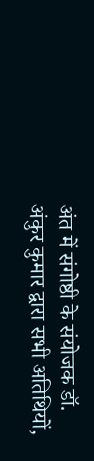अंत में संगोष्ठी के संयोजक डॉ. अंकुर कुमार द्वारा सभी अतिथियों,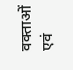वक्ताओं एवं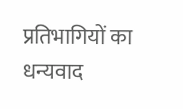प्रतिभागियों का धन्यवाद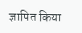ज्ञापित किया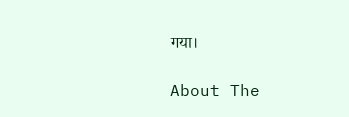गया।

About The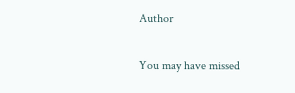Author

You may have missed